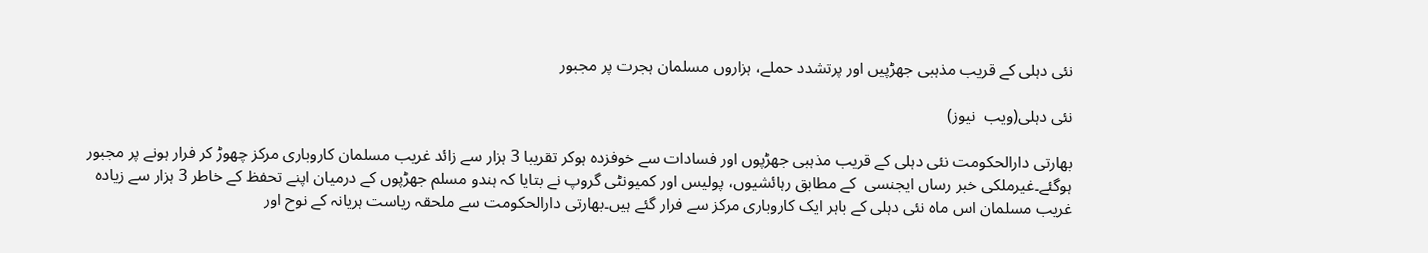نئی دہلی کے قریب مذہبی جھڑپیں اور پرتشدد حملے، ہزاروں مسلمان ہجرت پر مجبور

نئی دہلی(ویب  نیوز)

بھارتی دارالحکومت نئی دہلی کے قریب مذہبی جھڑپوں اور فسادات سے خوفزدہ ہوکر تقریبا 3 ہزار سے زائد غریب مسلمان کاروباری مرکز چھوڑ کر فرار ہونے پر مجبور ہوگئے۔غیرملکی خبر رساں ایجنسی  کے مطابق رہائشیوں، پولیس اور کمیونٹی گروپ نے بتایا کہ ہندو مسلم جھڑپوں کے درمیان اپنے تحفظ کے خاطر 3 ہزار سے زیادہ غریب مسلمان اس ماہ نئی دہلی کے باہر ایک کاروباری مرکز سے فرار گئے ہیں۔بھارتی دارالحکومت سے ملحقہ ریاست ہریانہ کے نوح اور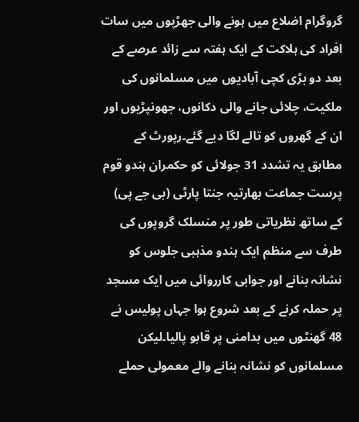گروگرام اضلاع میں ہونے والی جھڑپوں میں سات افراد کی ہلاکت کے ایک ہفتہ سے زائد عرصے کے بعد دو بڑی کچی آبادیوں میں مسلمانوں کی ملکیت، چلائی جانے والی دکانوں، جھونپڑیوں اور ان کے گھروں کو تالے لگا دیے گئے۔رپورٹ کے مطابق یہ تشدد 31 جولائی کو حکمران ہندو قوم پرست جماعت بھارتیہ جنتا پارٹی (بی جے پی) کے ساتھ نظریاتی طور پر منسلک گروپوں کی طرف سے منظم ایک ہندو مذہبی جلوس کو نشانہ بنانے اور جوابی کارروائی میں ایک مسجد پر حملہ کرنے کے بعد شروع ہوا جہاں پولیس نے 48 گھنٹوں میں بدامنی پر قابو پالیا۔لیکن مسلمانوں کو نشانہ بنانے والے معمولی حملے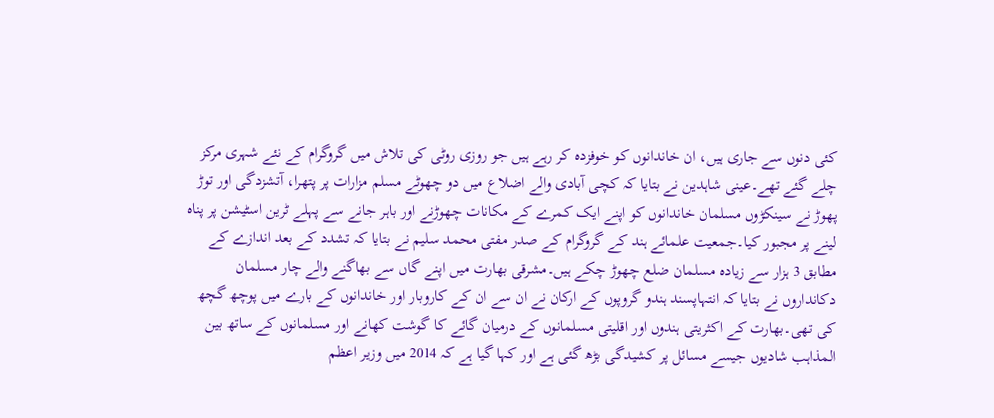کئی دنوں سے جاری ہیں، ان خاندانوں کو خوفزدہ کر رہے ہیں جو روزی روٹی کی تلاش میں گروگرام کے نئے شہری مرکز چلے گئے تھے۔عینی شاہدین نے بتایا کہ کچی آبادی والے اضلاع میں دو چھوٹے مسلم مزارات پر پتھرا، آتشزدگی اور توڑ پھوڑ نے سینکڑوں مسلمان خاندانوں کو اپنے ایک کمرے کے مکانات چھوڑنے اور باہر جانے سے پہلے ٹرین اسٹیشن پر پناہ لینے پر مجبور کیا۔جمعیت علمائے ہند کے گروگرام کے صدر مفتی محمد سلیم نے بتایا کہ تشدد کے بعد اندازے کے مطابق 3 ہزار سے زیادہ مسلمان ضلع چھوڑ چکے ہیں۔مشرقی بھارت میں اپنے گاں سے بھاگنے والے چار مسلمان دکانداروں نے بتایا کہ انتہاپسند ہندو گروپوں کے ارکان نے ان سے ان کے کاروبار اور خاندانوں کے بارے میں پوچھ گچھ کی تھی۔بھارت کے اکثریتی ہندوں اور اقلیتی مسلمانوں کے درمیان گائے کا گوشت کھانے اور مسلمانوں کے ساتھ بین المذاہب شادیوں جیسے مسائل پر کشیدگی بڑھ گئی ہے اور کہا گیا ہے کہ 2014 میں وزیر اعظم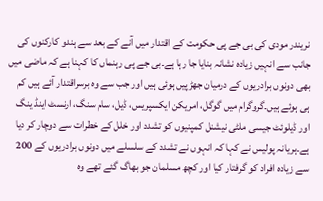نریندر مودی کی بی جے پی حکومت کے اقتدار میں آنے کے بعد سے ہندو کارکنوں کی جانب سے انہیں زیادہ نشانہ بنایا جا رہا ہے۔بی جے پی رہنماں کا کہنا ہے کہ ماضی میں بھی دونوں برادریوں کے درمیان جھڑپیں ہوئی ہیں اور جب سے وہ برسراقتدار آئے ہیں کم ہی ہوئے ہیں۔گروگرام میں گوگل، امریکن ایکسپریس، ڈیل، سام سنگ، ارنسٹ اینڈ ینگ اور ڈیلوئٹ جیسی ملٹی نیشنل کمپنیوں کو تشدد اور خلل کے خطرات سے دوچار کر دیا ہے۔ہریانہ پولیس نے کہا کہ انہوں نے تشدد کے سلسلے میں دونوں برادریوں کے 200 سے زیادہ افراد کو گرفتار کیا اور کچھ مسلمان جو بھاگ گئے تھے وہ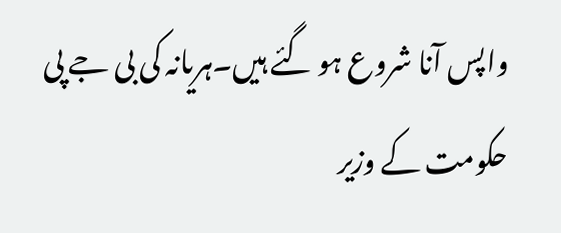واپس آنا شروع ہو گئے ہیں۔ہریانہ کی بی جے پی حکومت کے وزیر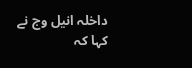داخلہ انیل وج نے کہا کہ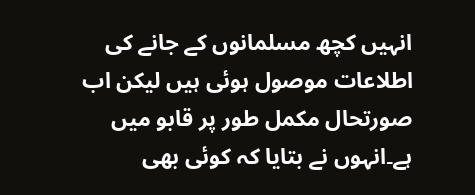انہیں کچھ مسلمانوں کے جانے کی اطلاعات موصول ہوئی ہیں لیکن اب صورتحال مکمل طور پر قابو میں ہے۔انہوں نے بتایا کہ کوئی بھی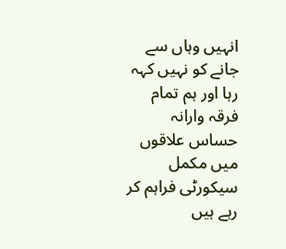انہیں وہاں سے جانے کو نہیں کہہ رہا اور ہم تمام فرقہ وارانہ حساس علاقوں میں مکمل سیکورٹی فراہم کر رہے ہیں